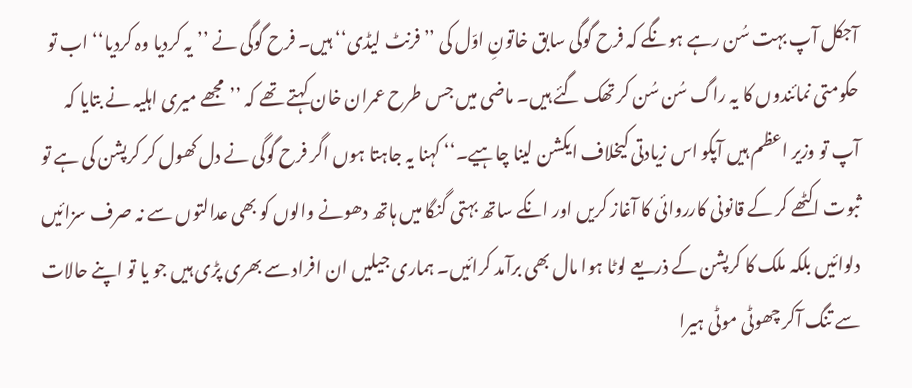آجکل آپ بہت سُن رہے ہونگے کہ فرح گوگی سابق خاتونِ اوّل کی ’’فرنٹ لیڈی‘‘ ہیں۔ فرح گوگی نے ’’یہ کردیا وہ کردیا‘‘ اب تو حکومتی نمائندوں کا یہ راگ سُن سُن کر تھک گئے ہیں۔ ماضی میں جس طرح عمران خان کہتے تھے کہ ’’مجھے میری اہلیہ نے بتایا کہ آپ تو وزیر اعظم ہیں آپکو اس زیادتی کیخلاف ایکشن لینا چاہیے۔‘‘ کہنا یہ جاہتا ہوں اگر فرح گوگی نے دل کھول کر کرپشن کی ہے تو ثبوت اکٹھے کر کے قانونی کارروائی کا آغاز کریں اور انکے ساتھ بہتی گنگا میں ہاتھ دھونے والوں کو بھی عدالتوں سے نہ صرف سزائیں دلوائیں بلکہ ملک کا کرپشن کے ذریعے لوٹا ہوا مال بھی برآمد کرائیں۔ ہماری جیلیں ان افراد سے بھری پڑی ہیں جو یا تو اپنے حالات سے تنگ آکر چھوٹی موٹی ہیرا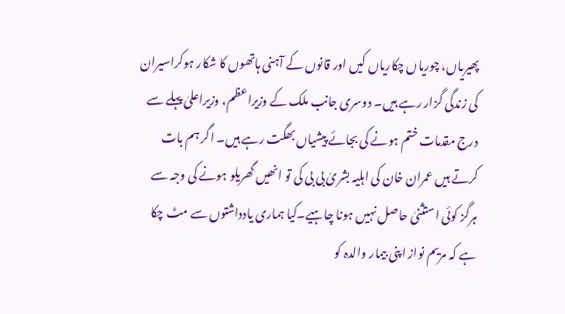پھیریاں، چوریاں چکاریاں کیں اور قانوں کے آہنی ہاتھوں کا شکار ہوکراسیران کی زندگی گزار رہے ہیں۔ دوسری جانب ملک کے وزیراعظم، وزیراعلیٰ پہلے سے درج مقدمات ختم ہونے کی بجائے پیشیاں بھگت رہے ہیں۔ اگر ہم بات کرتے ہیں عمران خان کی اہلیہ بشریٰ بی بی کی تو انھیں گھریلو ہونے کی وجہ سے ہرگز کوئی استثنیٰ حاصل نہیں ہونا چاہیے۔کیا ہماری یادداشتوں سے مٹ چکا ہے کہ مریم نواز اپنی بیمار والدہ کو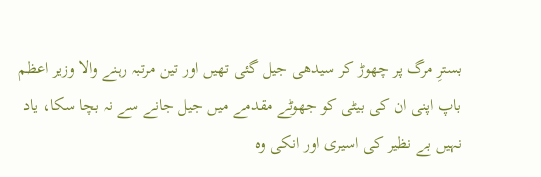بسترِ مرگ پر چھوڑ کر سیدھی جیل گئی تھیں اور تین مرتبہ رہنے والا وزیر اعظم باپ اپنی ان کی بیٹی کو جھوٹے مقدمے میں جیل جانے سے نہ بچا سکا، یاد نہیں بے نظیر کی اسیری اور انکی وہ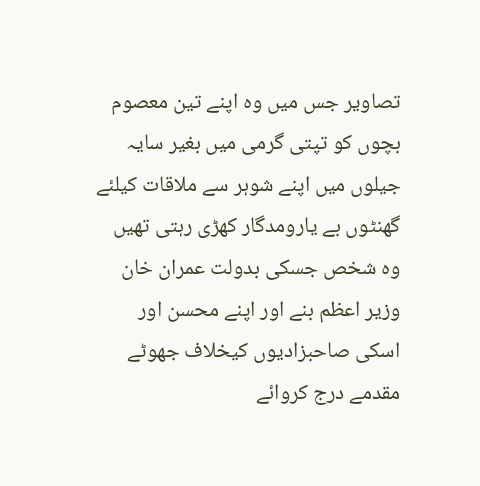تصاویر جس میں وہ اپنے تین معصوم بچوں کو تپتی گرمی میں بغیر سایہ جیلوں میں اپنے شوہر سے ملاقات کیلئے گھنٹوں بے یارومدگار کھڑی رہتی تھیں وہ شخص جسکی بدولت عمران خان وزیر اعظم بنے اور اپنے محسن اور اسکی صاحبزادیوں کیخلاف جھوٹے مقدمے درج کروائے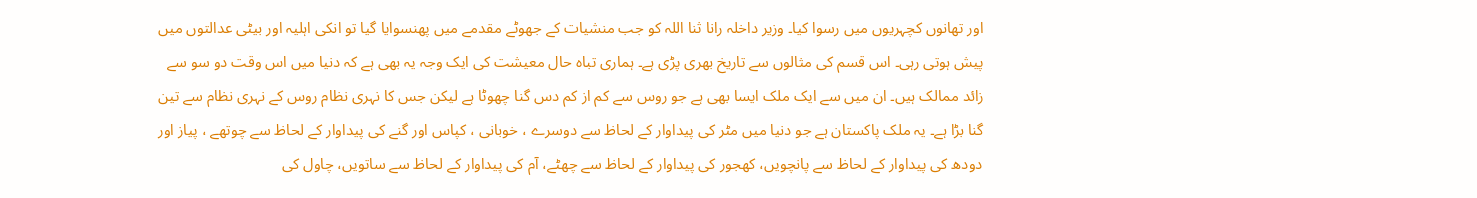اور تھانوں کچہریوں میں رسوا کیا۔ وزیر داخلہ رانا ثنا اللہ کو جب منشیات کے جھوٹے مقدمے میں پھنسوایا گیا تو انکی اہلیہ اور بیٹی عدالتوں میں پیش ہوتی رہی۔ اس قسم کی مثالوں سے تاریخ بھری پڑی ہے۔ ہماری تباہ حال معیشت کی ایک وجہ یہ بھی ہے کہ دنیا میں اس وقت دو سو سے زائد ممالک ہیں۔ ان میں سے ایک ملک ایسا بھی ہے جو روس سے کم از کم دس گنا چھوٹا ہے لیکن جس کا نہری نظام روس کے نہری نظام سے تین گنا بڑا ہے۔ یہ ملک پاکستان ہے جو دنیا میں مٹر کی پیداوار کے لحاظ سے دوسرے ، خوبانی ، کپاس اور گنے کی پیداوار کے لحاظ سے چوتھے ، پیاز اور دودھ کی پیداوار کے لحاظ سے پانچویں، کھجور کی پیداوار کے لحاظ سے چھٹے، آم کی پیداوار کے لحاظ سے ساتویں، چاول کی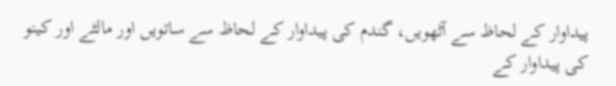پیداوار کے لحاظ سے آٹھویں، گندم کی پیداوار کے لحاظ سے ساتویں اور مالٹے اور کینو کی پیداوار کے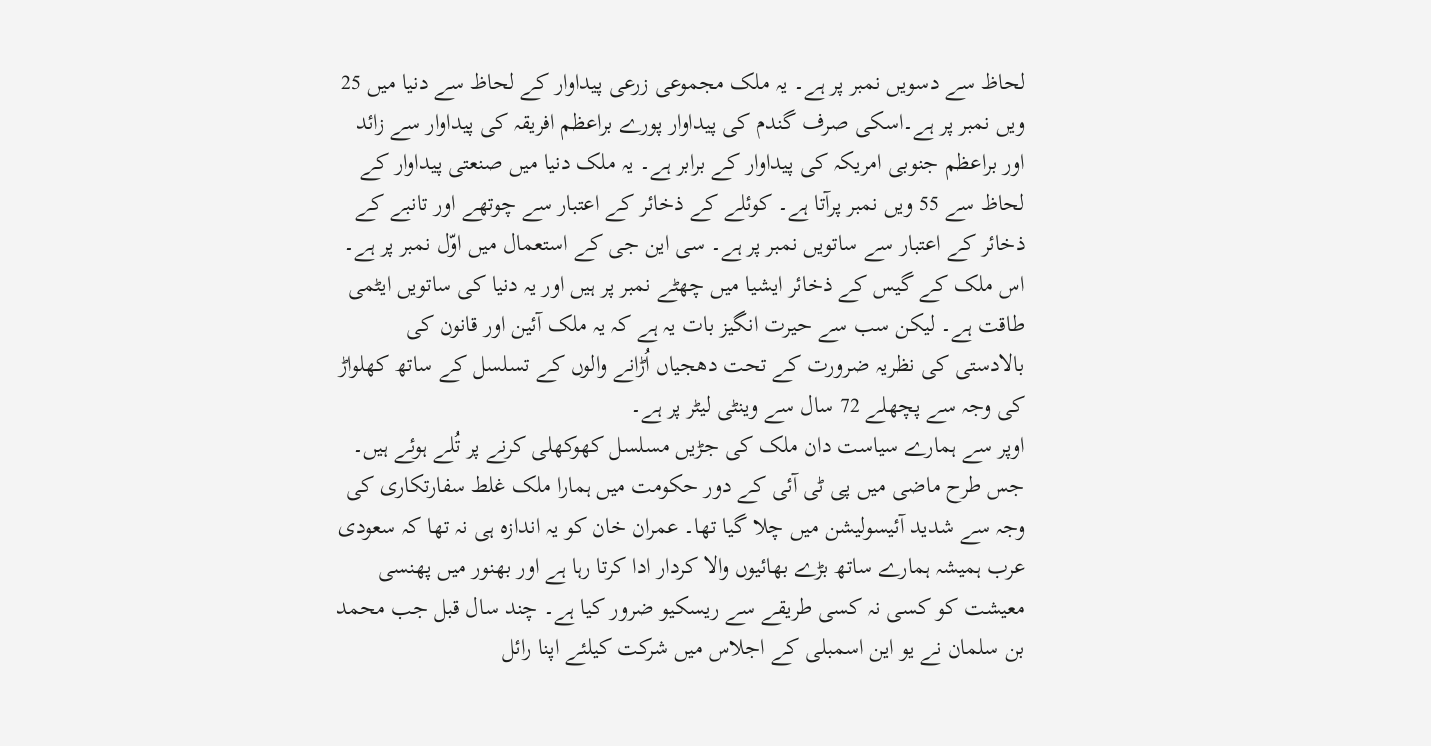لحاظ سے دسویں نمبر پر ہے۔ یہ ملک مجموعی زرعی پیداوار کے لحاظ سے دنیا میں 25 ویں نمبر پر ہے۔اسکی صرف گندم کی پیداوار پورے براعظم افریقہ کی پیداوار سے زائد اور براعظم جنوبی امریکہ کی پیداوار کے برابر ہے۔ یہ ملک دنیا میں صنعتی پیداوار کے لحاظ سے 55 ویں نمبر پرآتا ہے۔ کوئلے کے ذخائر کے اعتبار سے چوتھے اور تانبے کے ذخائر کے اعتبار سے ساتویں نمبر پر ہے۔ سی این جی کے استعمال میں اوّل نمبر پر ہے۔ اس ملک کے گیس کے ذخائر ایشیا میں چھٹے نمبر پر ہیں اور یہ دنیا کی ساتویں ایٹمی طاقت ہے۔ لیکن سب سے حیرت انگیز بات یہ ہے کہ یہ ملک آئین اور قانون کی بالادستی کی نظریہ ضرورت کے تحت دھجیاں اُڑانے والوں کے تسلسل کے ساتھ کھلواڑ کی وجہ سے پچھلے 72 سال سے وینٹی لیٹر پر ہے۔
اوپر سے ہمارے سیاست دان ملک کی جڑیں مسلسل کھوکھلی کرنے پر تُلے ہوئے ہیں۔ جس طرح ماضی میں پی ٹی آئی کے دور حکومت میں ہمارا ملک غلط سفارتکاری کی وجہ سے شدید آئیسولیشن میں چلا گیا تھا۔ عمران خان کو یہ اندازہ ہی نہ تھا کہ سعودی عرب ہمیشہ ہمارے ساتھ بڑے بھائیوں والا کردار ادا کرتا رہا ہے اور بھنور میں پھنسی معیشت کو کسی نہ کسی طریقے سے ریسکیو ضرور کیا ہے۔ چند سال قبل جب محمد بن سلمان نے یو این اسمبلی کے اجلاس میں شرکت کیلئے اپنا رائل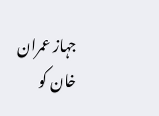جہاز عمران خان کو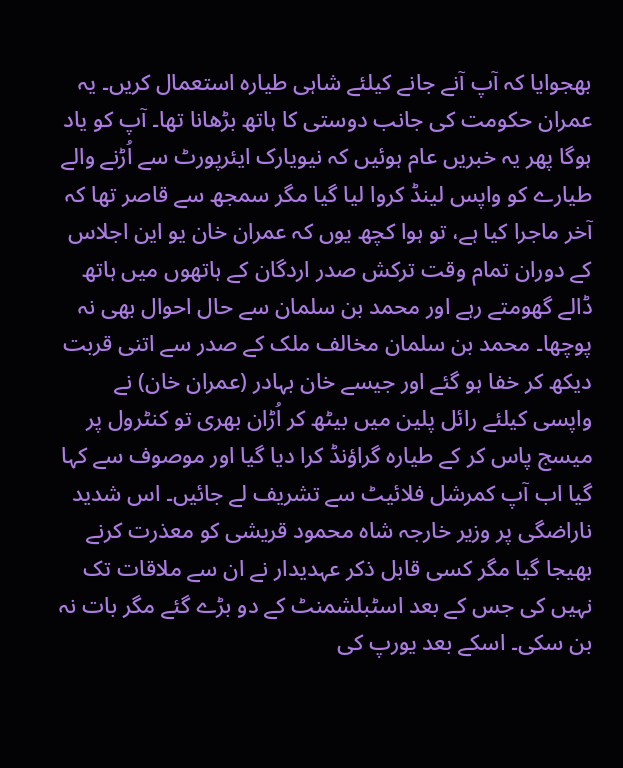بھجوایا کہ آپ آنے جانے کیلئے شاہی طیارہ استعمال کریں۔ یہ عمران حکومت کی جانب دوستی کا ہاتھ بڑھانا تھا۔ آپ کو یاد ہوگا پھر یہ خبریں عام ہوئیں کہ نیویارک ایئرپورٹ سے اُڑنے والے طیارے کو واپس لینڈ کروا لیا گیا مگر سمجھ سے قاصر تھا کہ آخر ماجرا کیا ہے، تو ہوا کچھ یوں کہ عمران خان یو این اجلاس کے دوران تمام وقت ترکش صدر اردگان کے ہاتھوں میں ہاتھ ڈالے گھومتے رہے اور محمد بن سلمان سے حال احوال بھی نہ پوچھا۔ محمد بن سلمان مخالف ملک کے صدر سے اتنی قربت دیکھ کر خفا ہو گئے اور جیسے خان بہادر (عمران خان) نے واپسی کیلئے رائل پلین میں بیٹھ کر اُڑان بھری تو کنٹرول پر میسج پاس کر کے طیارہ گراؤنڈ کرا دیا گیا اور موصوف سے کہا گیا اب آپ کمرشل فلائیٹ سے تشریف لے جائیں۔ اس شدید ناراضگی پر وزیر خارجہ شاہ محمود قریشی کو معذرت کرنے بھیجا گیا مگر کسی قابل ذکر عہدیدار نے ان سے ملاقات تک نہیں کی جس کے بعد اسٹبلشمنٹ کے دو بڑے گئے مگر بات نہ بن سکی۔ اسکے بعد یورپ کی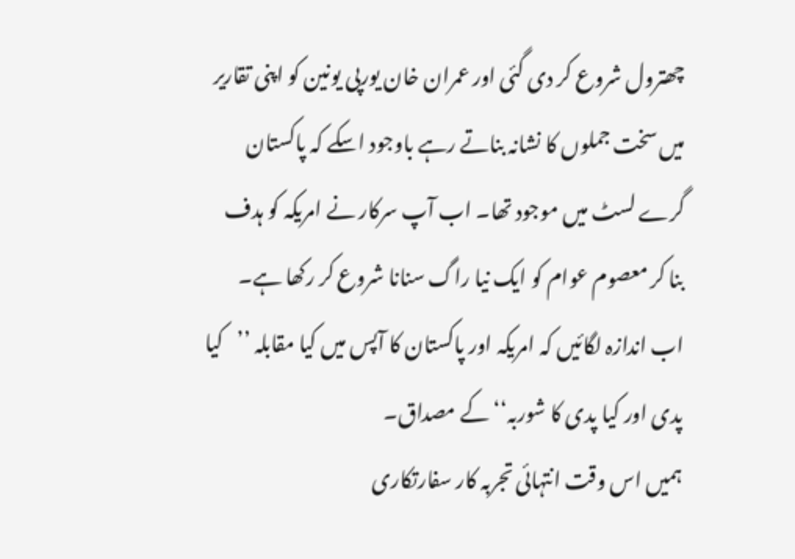چھترول شروع کر دی گئی اور عمران خان یورپی یونین کو اپنی تقاریر میں سخت جملوں کا نشانہ بناتے رہے باوجود اسکے کہ پاکستان گرے لسٹ میں موجود تھا۔ اب آپ سرکار نے امریکہ کو ہدف بنا کر معصوم عوام کو ایک نیا راگ سنانا شروع کر رکھا ہے۔ اب اندازہ لگائیں کہ امریکہ اور پاکستان کا آپس میں کیا مقابلہ ’’کیا پدی اور کیا پدی کا شوربہ‘‘ کے مصداق۔
ہمیں اس وقت انتہائی تجربہ کار سفارتکاری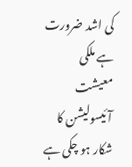کی اشد ضرورت ہے ملکی معیشت آئیسولیشن کا شکار ہو چکی ہے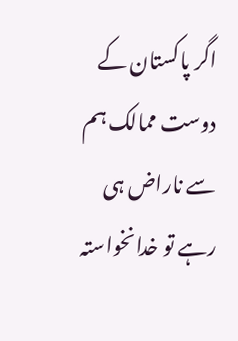اگر پاکستان کے دوست ممالک ہم سے ناراض ہی رہے تو خدانخواستہ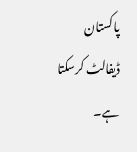پاکستان ڈیفالٹ کرسکتا ہے۔